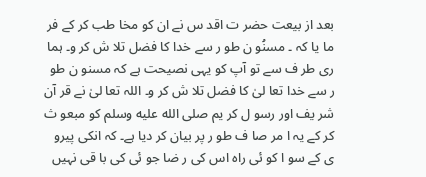بعد از بیعت حضر ت اقد س نے ان کو مخا طب کر کے فر ما یا کہ ۔ مسنُو ن طو ر سے خدا کا فضل تلا ش کر و۔ ہما ری طر ف سے تو آپ کو یہی نصیحت ہے کہ مسنو ن طو ر سے خدا تعا لیٰ کا فضل تلا ش کر و۔ اللہ تعا لیٰ نے قر آن شر یف اور رسو ل کر یم صلى الله عليه وسلم کو مبعو ث کر کے یہ ا مر صا ف طو ر پر بیان کر دیا ہے۔ کہ انکی پیرو ی کے سو ا کو ئی راہ اس کی ر ضا جو ئی کی با قی نہیں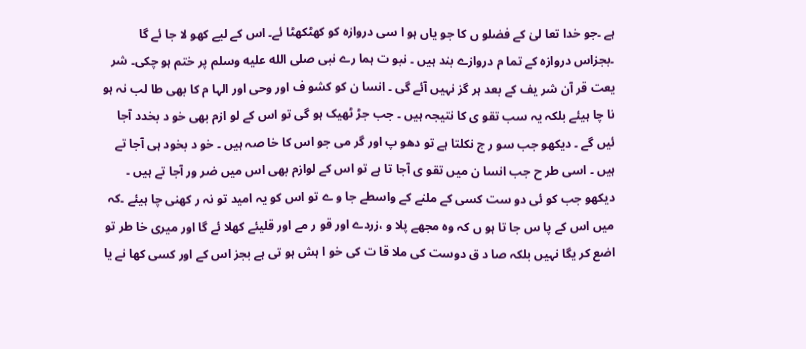ہے ۔جو خدا تعا لیٰ کے فضلو ں کا جو یاں ہو ا سی دروازہ کو کھٹکھٹا ئے۔ اس کے لیے کھو لا جا ئے گا ۔بجزاس دروازہ کے تما م دروازے بند ہیں ۔ نبو ت ہما رے نبی صلى الله عليه وسلم پر ختم ہو چکی۔ شر یعت قر آن شر یف کے بعد ہر گز نہیں آئے گی ۔ انسا ن کو کشو ف اور وحی اور الہا م کا بھی طا لب نہ ہو نا چا ہیئے بلکہ یہ سب تقو ی کا نتیجہ ہیں ۔ جب جڑ ٹھیک ہو گی تو اس کے لو ازم بھی خو د بخدد آجا ئیں گے ۔ دیکھو جب سو ر ج نکلتا ہے تو دھو پ اور گر می جو اس کا خا صہ ہیں ۔ خو د بخود ہی آجا تے ہیں ۔ اسی طر ح جب انسا ن میں تقو ی آجا تا ہے تو اس کے لوازم بھی اس میں ضر ور آجا تے ہیں ۔ دیکھو جب کو ئی دو ست کسی کے ملنے کے واسطے جا و ے تو اس کو یہ امید تو نہ ر کھنی چا ہیئے ۔کہ میں اس کے پا س جا تا ہو ں کہ وہ مجھے پلا و ،زردے اور قو ر مے اور قلیئے کھلا ئے گا اور میری خا طر تو اضع کر یگا نہیں بلکہ صا د ق دوست کی ملا قا ت کی خو ا ہش ہو تی ہے بجز اس کے اور کسی کھا نے یا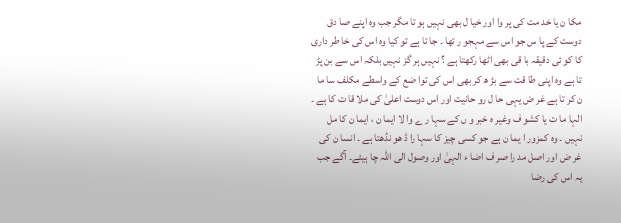مکا ن یا خد مت کی پر وا اور خیا ل بھی نہیں ہو تا مگر جب وہ اپنے صا دق دوست کے پا س جو اس سے مہجو ر تھا ۔ جا تا ہے تو کیا وہ اس کی خا طر داری کا کو ئی دقیقہ با قی بھی اٹھا رکھتا ہے ؟ نہیں ہر گز نہیں بلکہ اس سے بن پڑ تا ہے وہ اپنی طا قت سے بڑ ھ کر بھی اس کی توا ضع کے واسطے مکلف سا ما ن کر تا ہے غر ض یہی حا ل رو حانیت اور اس دوست اعلیٰ کی ملا قا ت کا ہے ۔ الہا ما ت یا کشو ف وغیر ہ خبر و ں کے سہا ر ے وا لا ایما ن ، ایما ن کا مل نہیں ۔ وہ کمزور ا یما ن ہے جو کسی چیز کا سہا را ڈ ھو نڈھتا ہے ۔ انسا ن کی غر ض اور اصل مد را صر ف اضا ء الہیٰ اور وصول الی اللہ چا ہیئے۔ آگے جب یہ اس کی رضا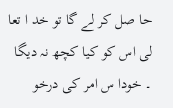حا صل کر لے گا تو خد ا تعا لی اس کو کیا کچھ نہ دیگا ۔ خودا س امر کی درخو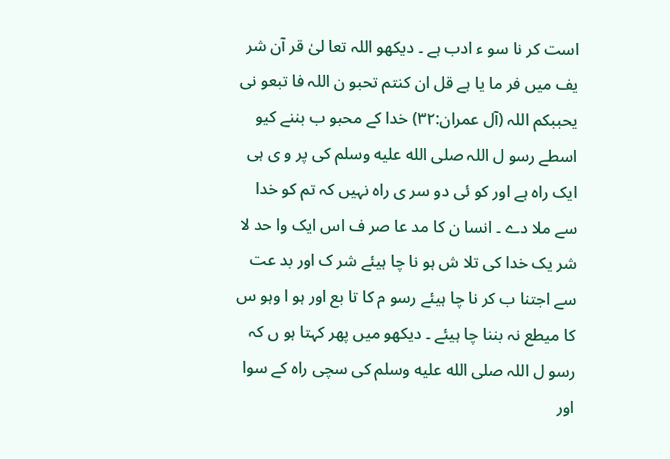است کر نا سو ء ادب ہے ۔ دیکھو اللہ تعا لیٰ قر آن شر یف میں فر ما یا ہے قل ان کنتم تحبو ن اللہ فا تبعو نی یحببکم اللہ (آل عمران:۳۲) خدا کے محبو ب بننے کیو اسطے رسو ل اللہ صلى الله عليه وسلم کی پر و ی ہی ایک راہ ہے اور کو ئی دو سر ی راہ نہیں کہ تم کو خدا سے ملا دے ۔ انسا ن کا مد عا صر ف اس ایک وا حد لا شر یک خدا کی تلا ش ہو نا چا ہیئے شر ک اور بد عت سے اجتنا ب کر نا چا ہیئے رسو م کا تا بع اور ہو ا وہو س کا میطع نہ بننا چا ہیئے ۔ دیکھو میں پھر کہتا ہو ں کہ رسو ل اللہ صلى الله عليه وسلم کی سچی راہ کے سوا اور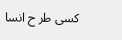کسی طر ح انسا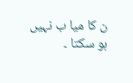ن کا میا ب نہیں ہو سکتا ۔